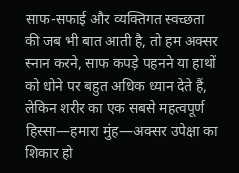साफ-सफाई और व्यक्तिगत स्वच्छता की जब भी बात आती है, तो हम अक्सर स्नान करने, साफ कपड़े पहनने या हाथों को धोने पर बहुत अधिक ध्यान देते हैं, लेकिन शरीर का एक सबसे महत्वपूर्ण हिस्सा—हमारा मुंह—अक्सर उपेक्षा का शिकार हो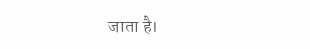जाता है।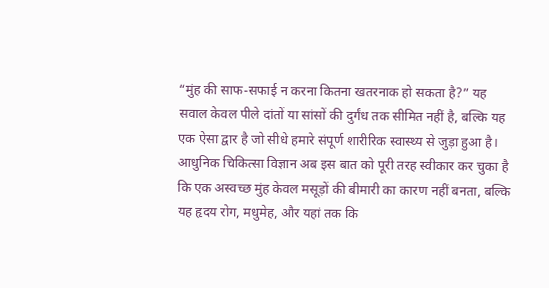“मुंह की साफ-सफाई न करना कितना खतरनाक हो सकता है?” यह सवाल केवल पीले दांतों या सांसों की दुर्गंध तक सीमित नहीं है, बल्कि यह एक ऐसा द्वार है जो सीधे हमारे संपूर्ण शारीरिक स्वास्थ्य से जुड़ा हुआ है। आधुनिक चिकित्सा विज्ञान अब इस बात को पूरी तरह स्वीकार कर चुका है कि एक अस्वच्छ मुंह केवल मसूड़ों की बीमारी का कारण नहीं बनता, बल्कि यह हृदय रोग, मधुमेह, और यहां तक कि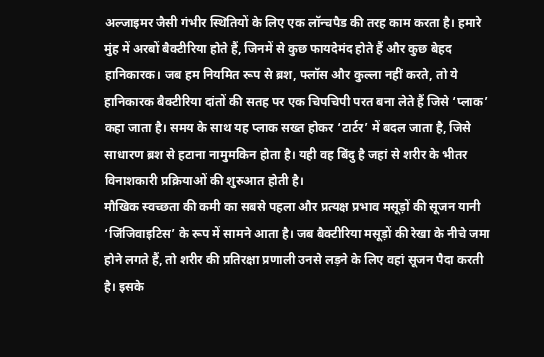अल्जाइमर जैसी गंभीर स्थितियों के लिए एक लॉन्चपैड की तरह काम करता है। हमारे मुंह में अरबों बैक्टीरिया होते हैं, जिनमें से कुछ फायदेमंद होते हैं और कुछ बेहद हानिकारक। जब हम नियमित रूप से ब्रश, फ्लॉस और कुल्ला नहीं करते, तो ये हानिकारक बैक्टीरिया दांतों की सतह पर एक चिपचिपी परत बना लेते हैं जिसे ‘प्लाक’ कहा जाता है। समय के साथ यह प्लाक सख्त होकर ‘टार्टर’ में बदल जाता है, जिसे साधारण ब्रश से हटाना नामुमकिन होता है। यही वह बिंदु है जहां से शरीर के भीतर विनाशकारी प्रक्रियाओं की शुरुआत होती है।
मौखिक स्वच्छता की कमी का सबसे पहला और प्रत्यक्ष प्रभाव मसूड़ों की सूजन यानी ‘जिंजिवाइटिस’ के रूप में सामने आता है। जब बैक्टीरिया मसूड़ों की रेखा के नीचे जमा होने लगते हैं, तो शरीर की प्रतिरक्षा प्रणाली उनसे लड़ने के लिए वहां सूजन पैदा करती है। इसके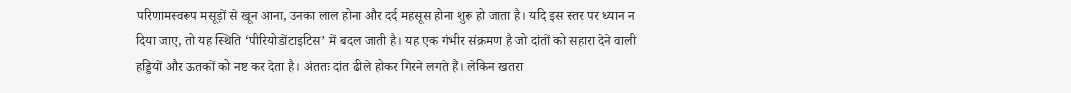परिणामस्वरूप मसूड़ों से खून आना, उनका लाल होना और दर्द महसूस होना शुरू हो जाता है। यदि इस स्तर पर ध्यान न दिया जाए, तो यह स्थिति ‘पीरियोडोंटाइटिस’ में बदल जाती है। यह एक गंभीर संक्रमण है जो दांतों को सहारा देने वाली हड्डियों और ऊतकों को नष्ट कर देता है। अंततः दांत ढीले होकर गिरने लगते हैं। लेकिन खतरा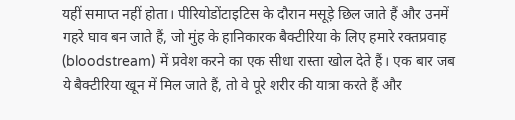यहीं समाप्त नहीं होता। पीरियोडोंटाइटिस के दौरान मसूड़े छिल जाते हैं और उनमें गहरे घाव बन जाते हैं, जो मुंह के हानिकारक बैक्टीरिया के लिए हमारे रक्तप्रवाह (bloodstream) में प्रवेश करने का एक सीधा रास्ता खोल देते हैं। एक बार जब ये बैक्टीरिया खून में मिल जाते हैं, तो वे पूरे शरीर की यात्रा करते हैं और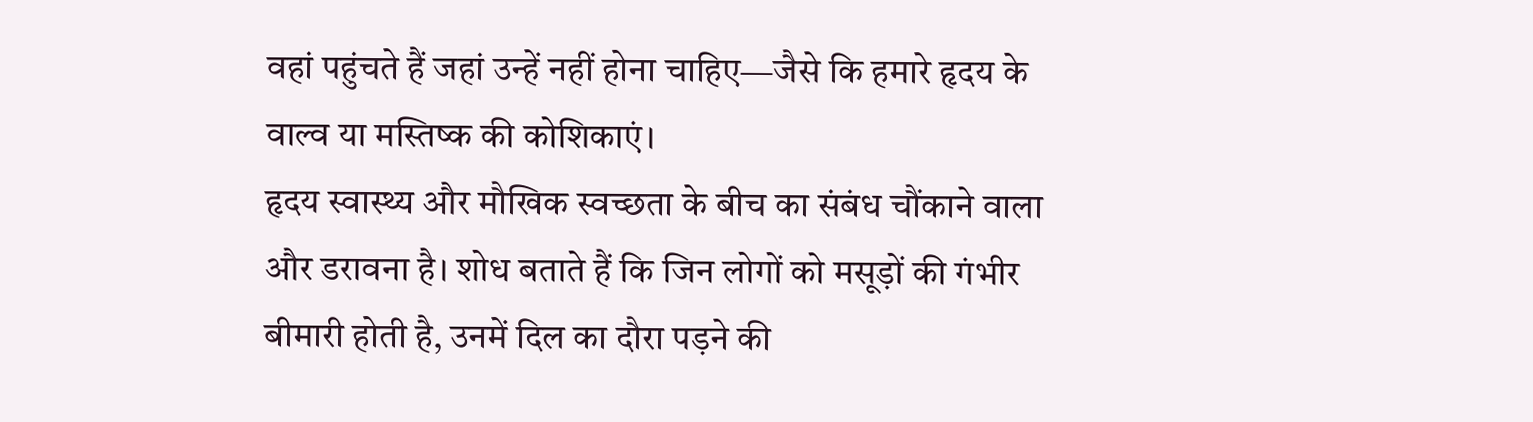वहां पहुंचते हैं जहां उन्हें नहीं होना चाहिए—जैसे कि हमारे हृदय के वाल्व या मस्तिष्क की कोशिकाएं।
हृदय स्वास्थ्य और मौखिक स्वच्छता के बीच का संबंध चौंकाने वाला और डरावना है। शोध बताते हैं कि जिन लोगों को मसूड़ों की गंभीर बीमारी होती है, उनमें दिल का दौरा पड़ने की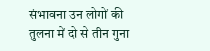संभावना उन लोगों की तुलना में दो से तीन गुना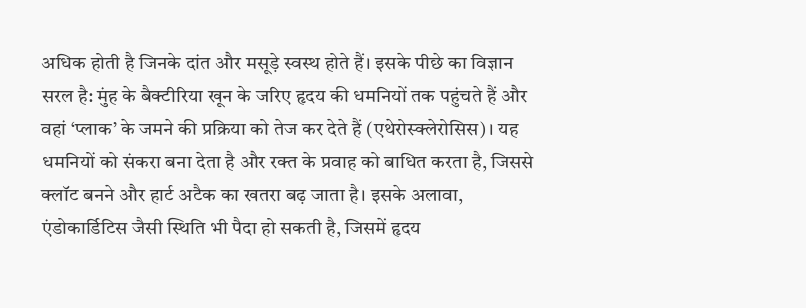अधिक होती है जिनके दांत और मसूड़े स्वस्थ होते हैं। इसके पीछे का विज्ञान सरल है: मुंह के बैक्टीरिया खून के जरिए हृदय की धमनियों तक पहुंचते हैं और वहां ‘प्लाक’ के जमने की प्रक्रिया को तेज कर देते हैं (एथेरोस्क्लेरोसिस)। यह धमनियों को संकरा बना देता है और रक्त के प्रवाह को बाधित करता है, जिससे क्लॉट बनने और हार्ट अटैक का खतरा बढ़ जाता है। इसके अलावा, एंडोकार्डिटिस जैसी स्थिति भी पैदा हो सकती है, जिसमें हृदय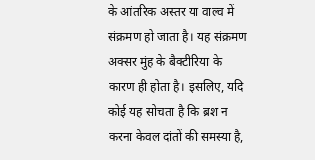के आंतरिक अस्तर या वाल्व में संक्रमण हो जाता है। यह संक्रमण अक्सर मुंह के बैक्टीरिया के कारण ही होता है। इसलिए, यदि कोई यह सोचता है कि ब्रश न करना केवल दांतों की समस्या है,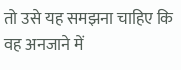तो उसे यह समझना चाहिए कि वह अनजाने में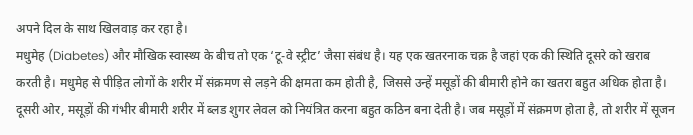अपने दिल के साथ खिलवाड़ कर रहा है।
मधुमेह (Diabetes) और मौखिक स्वास्थ्य के बीच तो एक ‘टू-वे स्ट्रीट’ जैसा संबंध है। यह एक खतरनाक चक्र है जहां एक की स्थिति दूसरे को खराब करती है। मधुमेह से पीड़ित लोगों के शरीर में संक्रमण से लड़ने की क्षमता कम होती है, जिससे उन्हें मसूड़ों की बीमारी होने का खतरा बहुत अधिक होता है। दूसरी ओर, मसूड़ों की गंभीर बीमारी शरीर में ब्लड शुगर लेवल को नियंत्रित करना बहुत कठिन बना देती है। जब मसूड़ों में संक्रमण होता है, तो शरीर में सूजन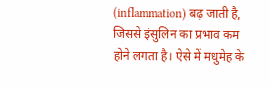(inflammation) बढ़ जाती है, जिससे इंसुलिन का प्रभाव कम होने लगता है। ऐसे में मधुमेह के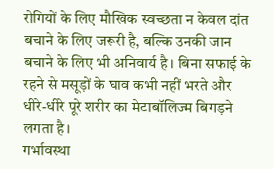रोगियों के लिए मौखिक स्वच्छता न केवल दांत बचाने के लिए जरूरी है, बल्कि उनकी जान बचाने के लिए भी अनिवार्य है। बिना सफाई के रहने से मसूड़ों के घाव कभी नहीं भरते और धीरे-धीरे पूरे शरीर का मेटाबॉलिज्म बिगड़ने लगता है।
गर्भावस्था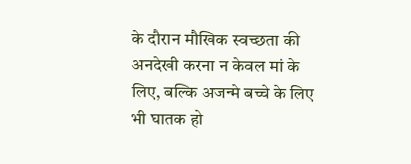के दौरान मौखिक स्वच्छता की अनदेखी करना न केवल मां के लिए, बल्कि अजन्मे बच्चे के लिए भी घातक हो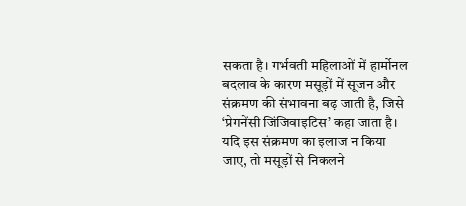सकता है। गर्भवती महिलाओं में हार्मोनल बदलाव के कारण मसूड़ों में सूजन और संक्रमण की संभावना बढ़ जाती है, जिसे ‘प्रेगनेंसी जिंजिवाइटिस’ कहा जाता है। यदि इस संक्रमण का इलाज न किया जाए, तो मसूड़ों से निकलने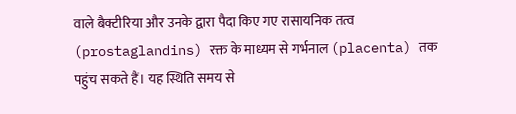वाले बैक्टीरिया और उनके द्वारा पैदा किए गए रासायनिक तत्व (prostaglandins) रक्त के माध्यम से गर्भनाल (placenta) तक पहुंच सकते हैं। यह स्थिति समय से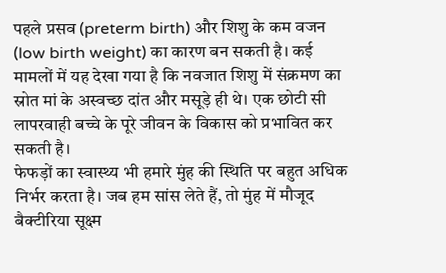पहले प्रसव (preterm birth) और शिशु के कम वजन (low birth weight) का कारण बन सकती है। कई मामलों में यह देखा गया है कि नवजात शिशु में संक्रमण का स्रोत मां के अस्वच्छ दांत और मसूड़े ही थे। एक छोटी सी लापरवाही बच्चे के पूरे जीवन के विकास को प्रभावित कर सकती है।
फेफड़ों का स्वास्थ्य भी हमारे मुंह की स्थिति पर बहुत अधिक निर्भर करता है। जब हम सांस लेते हैं, तो मुंह में मौजूद बैक्टीरिया सूक्ष्म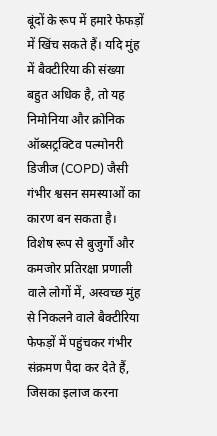बूंदों के रूप में हमारे फेफड़ों में खिंच सकते हैं। यदि मुंह में बैक्टीरिया की संख्या बहुत अधिक है, तो यह निमोनिया और क्रोनिक ऑब्सट्रक्टिव पल्मोनरी डिजीज (COPD) जैसी गंभीर श्वसन समस्याओं का कारण बन सकता है। विशेष रूप से बुजुर्गों और कमजोर प्रतिरक्षा प्रणाली वाले लोगों में, अस्वच्छ मुंह से निकलने वाले बैक्टीरिया फेफड़ों में पहुंचकर गंभीर संक्रमण पैदा कर देते हैं, जिसका इलाज करना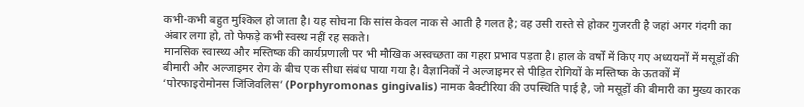कभी-कभी बहुत मुश्किल हो जाता है। यह सोचना कि सांस केवल नाक से आती है गलत है; वह उसी रास्ते से होकर गुजरती है जहां अगर गंदगी का अंबार लगा हो, तो फेफड़े कभी स्वस्थ नहीं रह सकते।
मानसिक स्वास्थ्य और मस्तिष्क की कार्यप्रणाली पर भी मौखिक अस्वच्छता का गहरा प्रभाव पड़ता है। हाल के वर्षों में किए गए अध्ययनों में मसूड़ों की बीमारी और अल्जाइमर रोग के बीच एक सीधा संबंध पाया गया है। वैज्ञानिकों ने अल्जाइमर से पीड़ित रोगियों के मस्तिष्क के ऊतकों में ‘पोरफाइरोमोनस जिंजिवलिस’ (Porphyromonas gingivalis) नामक बैक्टीरिया की उपस्थिति पाई है, जो मसूड़ों की बीमारी का मुख्य कारक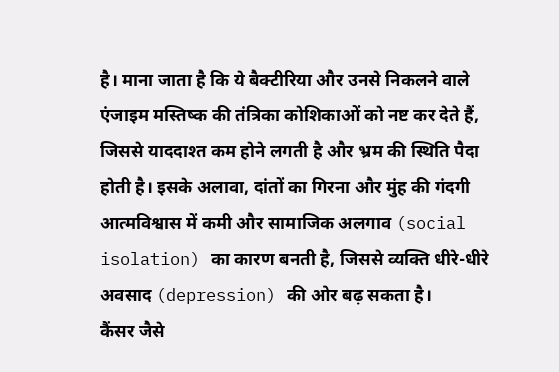है। माना जाता है कि ये बैक्टीरिया और उनसे निकलने वाले एंजाइम मस्तिष्क की तंत्रिका कोशिकाओं को नष्ट कर देते हैं, जिससे याददाश्त कम होने लगती है और भ्रम की स्थिति पैदा होती है। इसके अलावा, दांतों का गिरना और मुंह की गंदगी आत्मविश्वास में कमी और सामाजिक अलगाव (social isolation) का कारण बनती है, जिससे व्यक्ति धीरे-धीरे अवसाद (depression) की ओर बढ़ सकता है।
कैंसर जैसे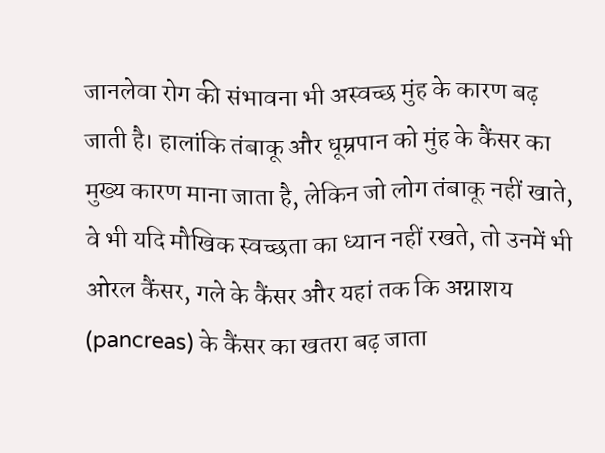जानलेवा रोग की संभावना भी अस्वच्छ मुंह के कारण बढ़ जाती है। हालांकि तंबाकू और धूम्रपान को मुंह के कैंसर का मुख्य कारण माना जाता है, लेकिन जो लोग तंबाकू नहीं खाते, वे भी यदि मौखिक स्वच्छता का ध्यान नहीं रखते, तो उनमें भी ओरल कैंसर, गले के कैंसर और यहां तक कि अग्नाशय (pancreas) के कैंसर का खतरा बढ़ जाता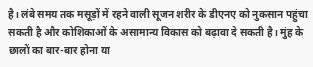है। लंबे समय तक मसूड़ों में रहने वाली सूजन शरीर के डीएनए को नुकसान पहुंचा सकती है और कोशिकाओं के असामान्य विकास को बढ़ावा दे सकती है। मुंह के छालों का बार-बार होना या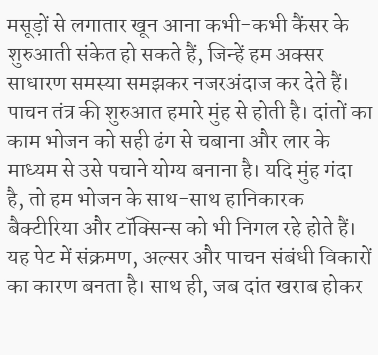मसूड़ों से लगातार खून आना कभी-कभी कैंसर के शुरुआती संकेत हो सकते हैं, जिन्हें हम अक्सर साधारण समस्या समझकर नजरअंदाज कर देते हैं।
पाचन तंत्र की शुरुआत हमारे मुंह से होती है। दांतों का काम भोजन को सही ढंग से चबाना और लार के माध्यम से उसे पचाने योग्य बनाना है। यदि मुंह गंदा है, तो हम भोजन के साथ-साथ हानिकारक बैक्टीरिया और टॉक्सिन्स को भी निगल रहे होते हैं। यह पेट में संक्रमण, अल्सर और पाचन संबंधी विकारों का कारण बनता है। साथ ही, जब दांत खराब होकर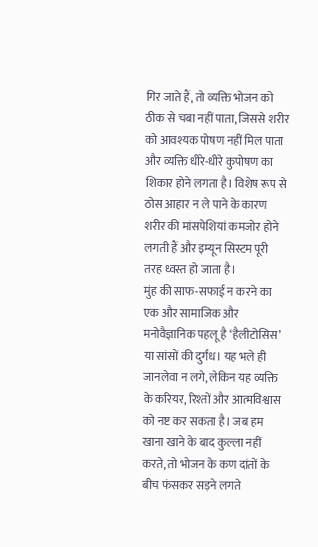गिर जाते हैं, तो व्यक्ति भोजन को ठीक से चबा नहीं पाता, जिससे शरीर को आवश्यक पोषण नहीं मिल पाता और व्यक्ति धीरे-धीरे कुपोषण का शिकार होने लगता है। विशेष रूप से ठोस आहार न ले पाने के कारण शरीर की मांसपेशियां कमजोर होने लगती हैं और इम्यून सिस्टम पूरी तरह ध्वस्त हो जाता है।
मुंह की साफ-सफाई न करने का एक और सामाजिक और मनोवैज्ञानिक पहलू है ‘हैलीटोसिस’ या सांसों की दुर्गंध। यह भले ही जानलेवा न लगे, लेकिन यह व्यक्ति के करियर, रिश्तों और आत्मविश्वास को नष्ट कर सकता है। जब हम खाना खाने के बाद कुल्ला नहीं करते, तो भोजन के कण दांतों के बीच फंसकर सड़ने लगते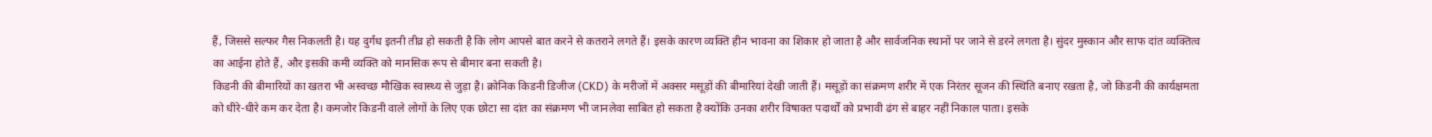हैं, जिससे सल्फर गैस निकलती है। यह दुर्गंध इतनी तीव्र हो सकती है कि लोग आपसे बात करने से कतराने लगते हैं। इसके कारण व्यक्ति हीन भावना का शिकार हो जाता है और सार्वजनिक स्थानों पर जाने से डरने लगता है। सुंदर मुस्कान और साफ दांत व्यक्तित्व का आईना होते हैं, और इसकी कमी व्यक्ति को मानसिक रूप से बीमार बना सकती है।
किडनी की बीमारियों का खतरा भी अस्वच्छ मौखिक स्वास्थ्य से जुड़ा है। क्रोनिक किडनी डिजीज (CKD) के मरीजों में अक्सर मसूड़ों की बीमारियां देखी जाती हैं। मसूड़ों का संक्रमण शरीर में एक निरंतर सूजन की स्थिति बनाए रखता है, जो किडनी की कार्यक्षमता को धीरे-धीरे कम कर देता है। कमजोर किडनी वाले लोगों के लिए एक छोटा सा दांत का संक्रमण भी जानलेवा साबित हो सकता है क्योंकि उनका शरीर विषाक्त पदार्थों को प्रभावी ढंग से बाहर नहीं निकाल पाता। इसके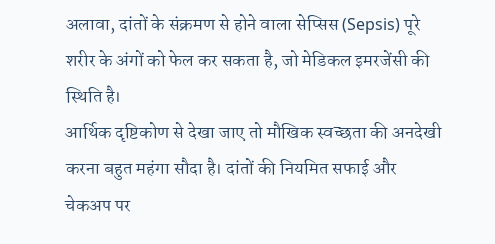अलावा, दांतों के संक्रमण से होने वाला सेप्सिस (Sepsis) पूरे शरीर के अंगों को फेल कर सकता है, जो मेडिकल इमरजेंसी की स्थिति है।
आर्थिक दृष्टिकोण से देखा जाए तो मौखिक स्वच्छता की अनदेखी करना बहुत महंगा सौदा है। दांतों की नियमित सफाई और चेकअप पर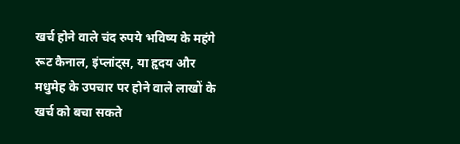खर्च होने वाले चंद रुपये भविष्य के महंगे रूट कैनाल, इंप्लांट्स, या हृदय और मधुमेह के उपचार पर होने वाले लाखों के खर्च को बचा सकते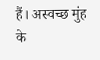हैं। अस्वच्छ मुंह के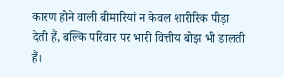कारण होने वाली बीमारियां न केवल शारीरिक पीड़ा देती हैं, बल्कि परिवार पर भारी वित्तीय बोझ भी डालती हैं।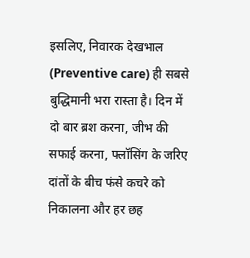इसलिए, निवारक देखभाल (Preventive care) ही सबसे बुद्धिमानी भरा रास्ता है। दिन में दो बार ब्रश करना, जीभ की सफाई करना, फ्लॉसिंग के जरिए दांतों के बीच फंसे कचरे को निकालना और हर छह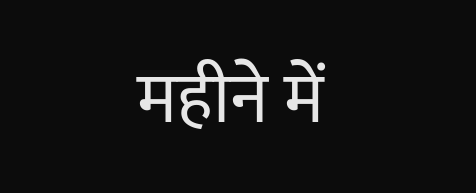महीने में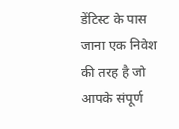डेंटिस्ट के पास जाना एक निवेश की तरह है जो आपके संपूर्ण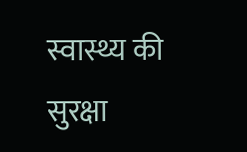स्वास्थ्य की सुरक्षा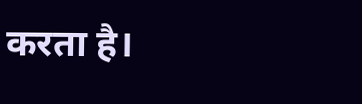करता है।